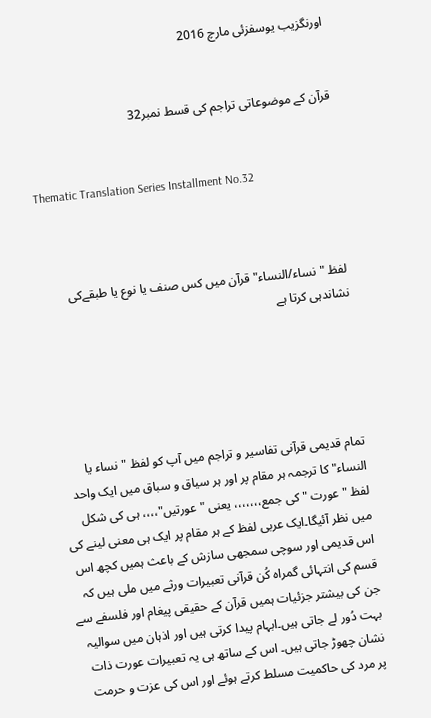اورنگزیب یوسفزئی مارچ 2016


قرآن کے موضوعاتی تراجم کی قسط نمبر32


Thematic Translation Series Installment No.32



لفظ "نساء/النساء" قرآن میں کس صنف یا نوع یا طبقےکی نشاندہی کرتا ہے





تمام قدیمی قرآنی تفاسیر و تراجم میں آپ کو لفظ "نساء یا النساء" کا ترجمہ ہر مقام پر اور ہر سیاق و سباق میں ایک واحد لفظ "عورت "کی جمع،،،،،،، یعنی " عورتیں"،،،، ہی کی شکل میں نظر آئیگا۔ایک عربی لفظ کے ہر مقام پر ایک ہی معنی لینے کی اس قدیمی اور سوچی سمجھی سازش کے باعث ہمیں کچھ اس قسم کی انتہائی گمراہ کُن قرآنی تعبیرات ورثے میں ملی ہیں کہ جن کی بیشتر جزئیات ہمیں قرآن کے حقیقی پیغام اور فلسفے سے بہت دُور لے جاتی ہیں۔ابہام پیدا کرتی ہیں اور اذہان میں سوالیہ نشان چھوڑ جاتی ہیں۔ اس کے ساتھ ہی یہ تعبیرات عورت ذات پر مرد کی حاکمیت مسلط کرتے ہوئے اور اس کی عزت و حرمت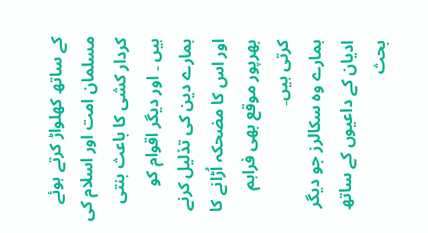کے ساتھ کھلواڑ کرتے ہوئے مسلمان امت اور اسلام کی کردار کشی کا باعث بنتی ہیں ۔ اور دیگر اقوام کو ہمارے دین کی تذلیل کرنے اور اس کا مضحکہ اُڑانے کا بھرپور موقع بھی فراہم کرتی ہیں۔
ہمارے وہ سکالرز جو دیگر ادیان کے داعیوں کے ساتھ بحث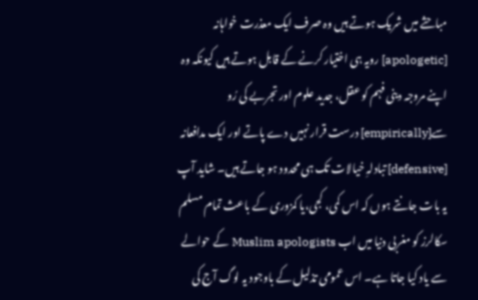مباحثے میں شریک ہوتے ہیں وہ صرف ایک معذرت خواہانہ [apologetic] رویہ ہی اختیار کرنے کے قابل ہوتے ہیں کیونکہ وہ اپنے مروجہ دینی فہم کو عقل، جدید علوم اور تجربے کی رُو سے[empirically] درست قرار نہیں دے پاتے اور ایک مدافعانہ [defensive] تبادلہِ خیالات تک ہی محدود ہو جاتے ہیں۔ شاید آپ یہ بات جانتے ہوں کہ اس کمی، کجی،یا کمزوری کے باعث تمام مسلم سکالرز کو مغربی دنیا میں اب Muslim apologists کے حوالے سے یاد کیا جاتا ہے۔ اس عمومی تذلیل کے باوجود یہ لوگ آج کی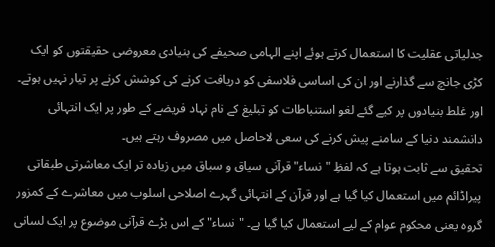جدلیاتی عقلیت کا استعمال کرتے ہوئے اپنے الہامی صحیفے کی بنیادی معروضی حقیقتوں کو ایک کڑی جانچ سے گذارنے اور ان کی اساسی فلاسفی کو دریافت کرنے کی کوشش کرنے پر تیار نہیں ہوتے۔ اور غلط بنیادوں پر کیے گئے لغو استنباطات کو تبلیغ کے نام نہاد فریضے کے طور پر ایک انتہائی دانشمند دنیا کے سامنے پیش کرنے کی سعی لاحاصل میں مصروف رہتے ہیں۔
تحقیق سے ثابت ہوتا ہے کہ لفظِ "نساء" قرآنی سیاق و سباق میں زیادہ تر ایک معاشرتی طبقاتی پیراڈائم میں استعمال کیا گیا ہے اور قرآن کے انتہائی گہرے اصلاحی اسلوب میں معاشرے کے کمزور گروہ یعنی محکوم عوام کے لیے استعمال کیا گیا ہے۔ "نساء" کے اس بڑے قرآنی موضوع پر ایک لسانی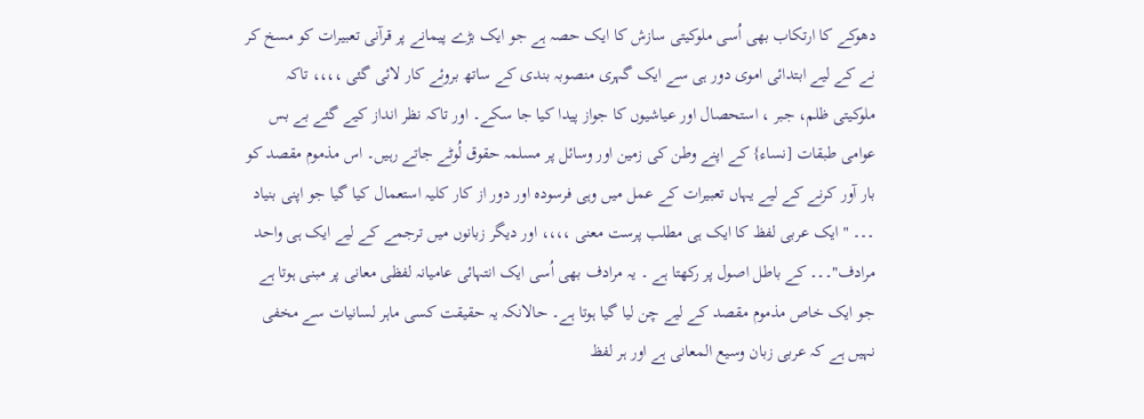دھوکے کا ارتکاب بھی اُسی ملوکیتی سازش کا ایک حصہ ہے جو ایک بڑے پیمانے پر قرآنی تعبیرات کو مسخ کر نے کے لیے ابتدائی اموی دور ہی سے ایک گہری منصوبہ بندی کے ساتھ بروئے کار لائی گئی ،،،، تاکہ ملوکیتی ظلم، جبر ، استحصال اور عیاشیوں کا جواز پیدا کیا جا سکے۔ اور تاکہ نظر انداز کیے گئے بے بس عوامی طبقات [نساء} کے اپنے وطن کی زمین اور وسائل پر مسلمہ حقوق لُوٹے جاتے رہیں۔ اس مذموم مقصد کو بار آور کرنے کے لیے یہاں تعبیرات کے عمل میں وہی فرسودہ اور دور از کار کلیہ استعمال کیا گیا جو اپنی بنیاد ۔۔۔ "ایک عربی لفظ کا ایک ہی مطلب پرست معنی ،،،، اور دیگر زبانوں میں ترجمے کے لیے ایک ہی واحد مرادف"۔۔۔ کے باطل اصول پر رکھتا ہے ۔ یہ مرادف بھی اُسی ایک انتہائی عامیانہ لفظی معانی پر مبنی ہوتا ہے جو ایک خاص مذموم مقصد کے لیے چن لیا گیا ہوتا ہے۔ حالانکہ یہ حقیقت کسی ماہر لسانیات سے مخفی نہیں ہے کہ عربی زبان وسیع المعانی ہے اور ہر لفظ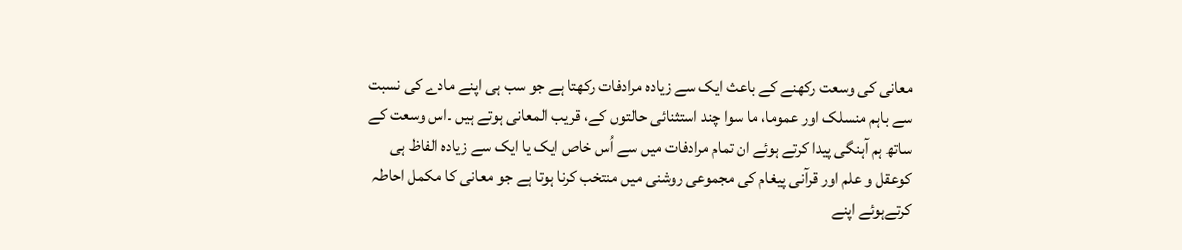معانی کی وسعت رکھنے کے باعث ایک سے زیادہ مرادفات رکھتا ہے جو سب ہی اپنے مادے کی نسبت سے باہم منسلک اور عموما، ما سوا چند استثنائی حالتوں کے، قریب المعانی ہوتے ہیں ۔اس وسعت کے ساتھ ہم آہنگی پیدا کرتے ہوئے ان تمام مرادفات میں سے اُس خاص ایک یا ایک سے زیادہ الفاظ ہی کوعقل و علم اور قرآنی پیغام کی مجموعی روشنی میں منتخب کرنا ہوتا ہے جو معانی کا مکمل احاطہ کرتےہوئے اپنے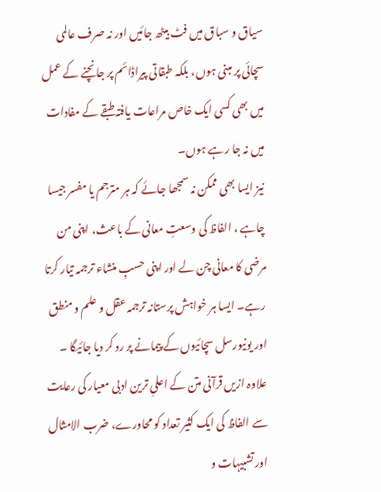سیاق و سباق میں فٹ بیٹھ جائیں اور نہ صرف عالمی سچائی پر مبنی ہوں، بلکہ طبقاتی پیراڈائم پر جانچنے کے عمل میں بھی کسی ایک خاص مراعات یافتہ طبقے کے مفادات میں نہ جا رہے ہوں۔
نیز ایسا بھی ممکن نہ سمجھا جائے کہ ہر مترجم یا مفسر جیسا چاہے ، الفاظ کی وسعتِ معانی کے باعث، اپنی من مرضی کا معانی چن لے اور اپنی حسبِ منشاء ترجمہ تیار کرتا رہے۔ ایسا ہر خواہش پرستانہ ترجمہ عقل و علم و منطق اور یونیورسل سچائیوں کے پیمانے پر رد کر دیا جائیگا ۔ علاوہ ازیں قرآنی متن کے اعلیِ ترین ادبی معیار کی رعایت سے الفاظ کی ایک کثیر تعداد کو محاورے، ضرب الامثال اور تشبیہات و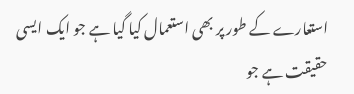استعارے کے طور پر بھی استعمال کیا گیا ہے جو ایک ایسی حقیقت ہے جو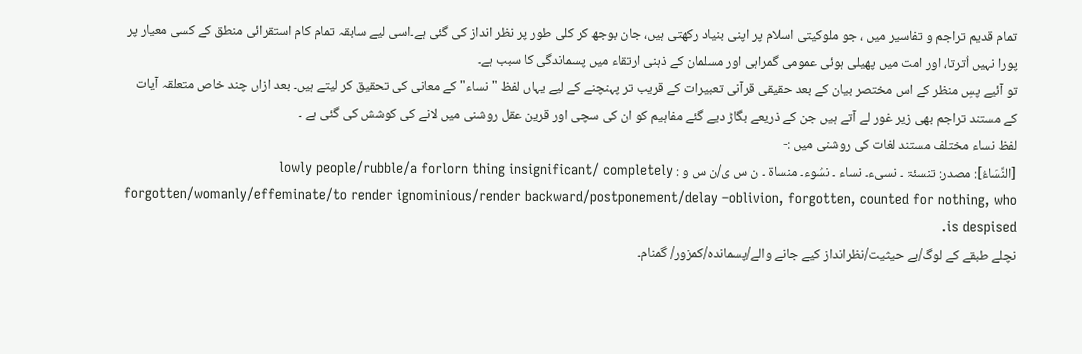تمام قدیم تراجم و تفاسیر میں ، جو ملوکیتی اسلام پر اپنی بنیاد رکھتی ہیں، جان بوجھ کر کلی طور پر نظر انداز کی گئی ہے۔اسی لیے سابقہ تمام کام استقرائی منطق کے کسی معیار پر پورا نہیں اُترتا، اور امت میں پھیلی ہوئی عمومی گمراہی اور مسلمان کے ذہنی ارتقاء میں پسماندگی کا سبب ہے۔
تو آئیے پسِ منظر کے اس مختصر بیان کے بعد حقیقی قرآنی تعبیرات کے قریب تر پہنچنے کے لیے یہاں لفظ " نساء" کے معانی کی تحقیق کر لیتے ہیں۔ بعد ازاں چند خاص متعلقہ آیات کے مستند تراجم بھی زیر غور لے آتے ہیں جن کے ذریعے بگاڑ دیے گئے مفاہیم کو ان کی سچی اور قرین عقل روشنی میں لانے کی کوشش کی گئی ہے ۔
لفظ نساء مختلف مستند لغات کی روشنی میں :-
[النِّسَاءُ]: مصدر: تنسئۃ ۔ نسیء۔ نساء ۔ نسُوء۔ منساۃ ۔ ن س ی/ن س و : lowly people/rubble/a forlorn thing insignificant/ completely forgotten/womanly/effeminate/to render ignominious/render backward/postponement/delay –oblivion, forgotten, counted for nothing, who is despised.
نچلے طبقے کے لوگ/بے حیثیت/نظرانداز کیے جانے والے/پسماندہ/کمزور/ گمنام۔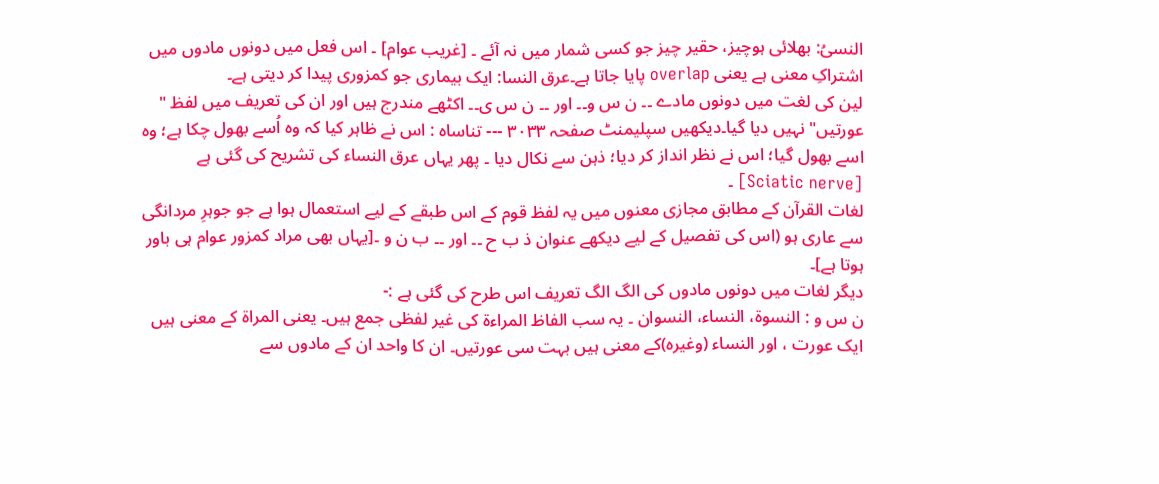النسیُ: بھلائی ہوچیز، حقیر چیز جو کسی شمار میں نہ آئے ۔ [غریب عوام] ۔ اس فعل میں دونوں مادوں میں اشتراکِ معنی ہے یعنی overlap پایا جاتا ہے۔عرق النسا: ایک بیماری جو کمزوری پیدا کر دیتی ہے۔
لین کی لغت میں دونوں مادے ۔۔ ن س و۔۔ اور ۔۔ ن س ی۔۔ اکٹھے مندرج ہیں اور ان کی تعریف میں لفظ " عورتیں" نہیں دیا گیا۔دیکھیں سپلیمنٹ صفحہ ۳۰۳۳ --- تناساہ : اس نے ظاہر کیا کہ وہ اُسے بھول چکا ہے؛ وہ اسے بھول گیا؛ اس نے نظر انداز کر دیا؛ ذہن سے نکال دیا ۔ پھر یہاں عرق النساء کی تشریح کی گئی ہے [Sciatic nerve] ۔
لغات القرآن کے مطابق مجازی معنوں میں یہ لفظ قوم کے اس طبقے کے لیے استعمال ہوا ہے جو جوہرِ مردانگی سے عاری ہو (اس کی تفصیل کے لیے دیکھے عنوان ذ ب ح ۔۔ اور ۔۔ ب ن و ۔[یہاں بھی مراد کمزور عوام ہی باور ہوتا ہے]۔
دیگر لغات میں دونوں مادوں کی الگ الگ تعریف اس طرح کی گئی ہے :-
ن س و : النسوۃ، النساء، النسوان ۔ یہ سب الفاظ المراءۃ کی غیر لفظی جمع ہیں۔ یعنی المراۃ کے معنی ہیں ایک عورت ، اور النساء (وغیرہ)کے معنی ہیں بہت سی عورتیں۔ ان کا واحد ان کے مادوں سے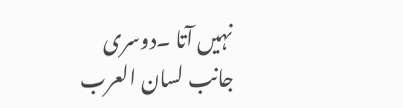نہیں آتا ۔دوسری جانب لسان العرب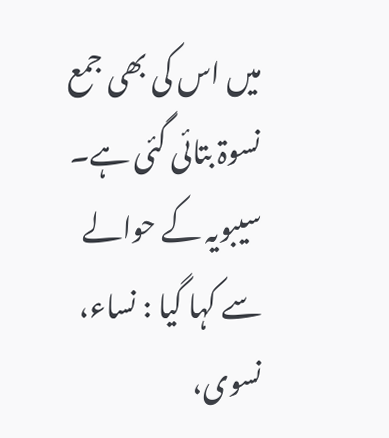میں اس کی بھی جمع نسوۃ بتائی گئی ہے۔ سیبویہ کے حوالے سے کہا گیا : نساء، نسوی،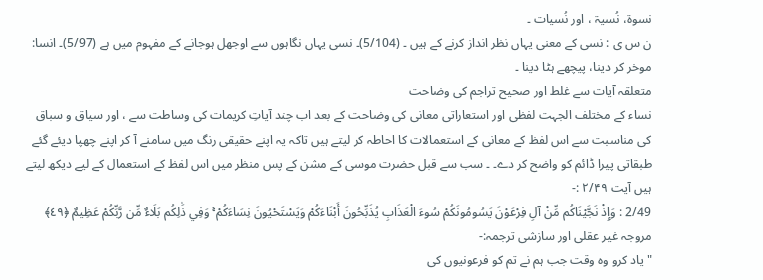نسوۃ، نُسیۃ ، اور نُسیات ۔
ن س ی : نسی کے معنی یہاں نظر انداز کرنے کے ہیں ۔ (5/104)۔ نسی یہاں نگاہوں سے اوجھل ہوجانے کے مفہوم میں ہے (5/97)۔ انسا: موخر کر دینا، پیچھے ہٹا دینا ۔
متعلقہ آیات سے غلط اور صحیح تراجم کی وضاحت
نساء کے مختلف الجہت لفظی اور استعاراتی معانی کی وضاحت کے بعد اب چند آیاتِ کریمات کی وساطت سے ، اور سیاق و سباق کی مناسبت سے اس لفظ کے معانی کے استعمالات کا احاطہ کر لیتے ہیں تاکہ یہ اپنے حقیقی رنگ میں سامنے آ کر اپنے چھپا دیئے گئے طبقاتی پیرا ڈائم کو واضح کر دے۔ ۔ سب سے قبل حضرت موسی کے مشن کے پس منظر میں اس لفظ کے استعمال کے لیے دیکھ لیتے ہیں آیت ۲/۴۹ :-
2/49 : وَإِذْ نَجَّيْنَاكُم مِّنْ آلِ فِرْ‌عَوْنَ يَسُومُونَكُمْ سُوءَ الْعَذَابِ يُذَبِّحُونَ أَبْنَاءَكُمْ وَيَسْتَحْيُونَ نِسَاءَكُمْ ۚ وَفِي ذَٰلِكُم بَلَاءٌ مِّن رَّ‌بِّكُمْ عَظِيمٌ ﴿٤٩﴾
مروجہ غیر عقلی اور سازشی ترجمہ:-
"یاد کرو وہ وقت جب ہم نے تم کو فرعونیوں کی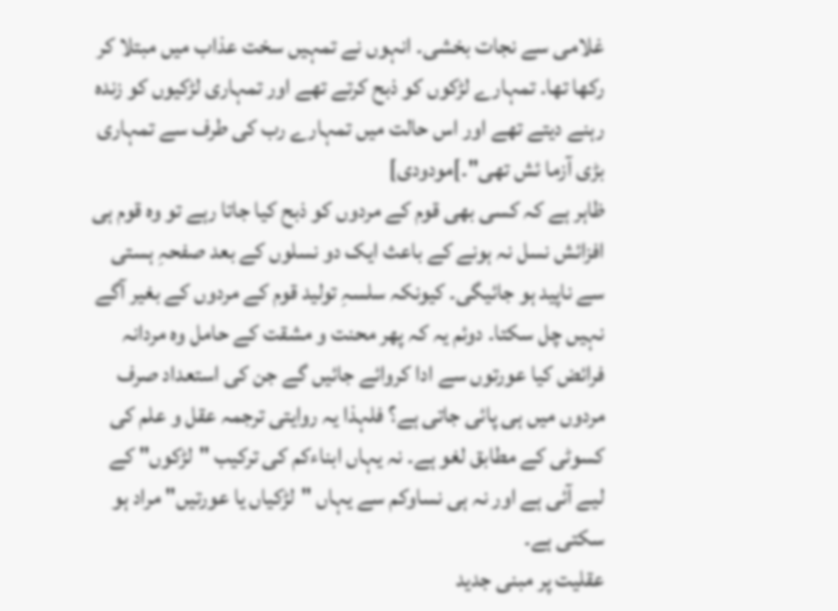غلامی سے نجات بخشی۔ انہوں نے تمہیں سخت عذاب میں مبتلا کر رکھا تھا۔ تمہارے لڑکوں کو ذبح کرتے تھے اور تمہاری لڑکیوں کو زندہ رہنے دیتے تھے اور اس حالت میں تمہارے رب کی طرف سے تمہاری بڑی آزما ئش تھی"۔]مودودی]
ظاہر ہے کہ کسی بھی قوم کے مردوں کو ذبح کیا جاتا رہے تو وہ قوم ہی افزائش نسل نہ ہونے کے باعث ایک دو نسلوں کے بعد صفحہِ ہستی سے ناپید ہو جائیگی۔ کیونکہ سلسہِ تولید قوم کے مردوں کے بغیر آگے نہیں چل سکتا۔ دوئم یہ کہ پھر محنت و مشقت کے حامل وہ مردانہ فرائض کیا عورتوں سے ادا کروائے جائیں گے جن کی استعداد صرف مردوں میں ہی پائی جاتی ہے؟ فلہذا یہ روایتی ترجمہ عقل و علم کی کسوٹی کے مطابق لغو ہے۔ نہ یہاں ابناءکم کی ترکیب "لڑکوں" کے لیے آئی ہے اور نہ ہی نساوکم سے یہاں "لڑکیاں یا عورتیں" مراد ہو سکتی ہے۔
عقلیت پر مبنی جدید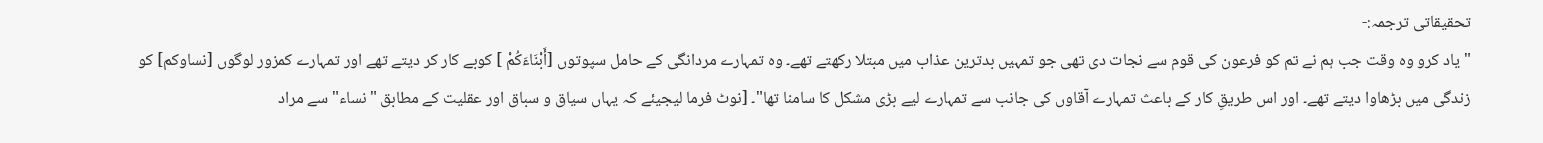تحقیقاتی ترجمہ:-
"یاد کرو وہ وقت جب ہم نے تم کو فرعون کی قوم سے نجات دی تھی جو تمہیں بدترین عذاب میں مبتلا رکھتے تھے۔ وہ تمہارے مردانگی کے حامل سپوتوں [أَبْنَاءَكُمْ ] کوبے کار کر دیتے تھے اور تمہارے کمزور لوگوں [نساوکم] کو زندگی میں بڑھاوا دیتے تھے۔ اور اس طریقِ کار کے باعث تمہارے آقاوں کی جانب سے تمہارے لیے بڑی مشکل کا سامنا تھا"۔ [نوٹ فرما لیجیئے کہ یہاں سیاق و سباق اور عقلیت کے مطابق "نساء" سے مراد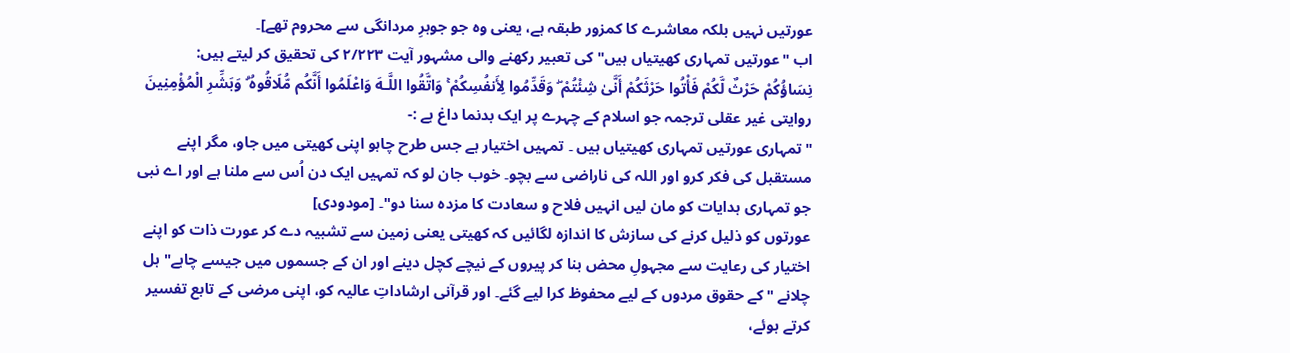عورتیں نہیں بلکہ معاشرے کا کمزور طبقہ ہے، یعنی وہ جو جوہرِ مردانگی سے محروم تھے]۔
اب "عورتیں تمہاری کھیتیاں ہیں" کی تعبیر رکھنے والی مشہور آیت ۲/۲۲۳ کی تحقیق کر لیتے ہیں:
نِسَاؤُكُمْ حَرْ‌ثٌ لَّكُمْ فَأْتُوا حَرْ‌ثَكُمْ أَنَّىٰ شِئْتُمْ ۖ وَقَدِّمُوا لِأَنفُسِكُمْ ۚ وَاتَّقُوا اللَّـهَ وَاعْلَمُوا أَنَّكُم مُّلَاقُوهُ ۗ وَبَشِّرِ‌ الْمُؤْمِنِينَ
روایتی غیر عقلی ترجمہ جو اسلام کے چہرے پر ایک بدنما داغ ہے :-
"تمہاری عورتیں تمہاری کھیتیاں ہیں ۔ تمہیں اختیار ہے جس طرح چاہو اپنی کھیتی میں جاو، مگر اپنے مستقبل کی فکر کرو اور اللہ کی ناراضی سے بچو۔ خوب جان لو کہ تمہیں ایک دن اُس سے ملنا ہے اور اے نبی جو تمہاری ہدایات کو مان لیں انہیں فلاح و سعادت کا مزدہ سنا دو"۔ [مودودی]
عورتوں کو ذلیل کرنے کی سازش کا اندازہ لگائیں کہ کھیتی یعنی زمین سے تشبیہ دے کر عورت ذات کو اپنے اختیار کی رعایت سے مجہولِ محض بنا کر پیروں کے نیچے کچل دینے اور ان کے جسموں میں جیسے چاہے" ہل چلانے "کے حقوق مردوں کے لیے محفوظ کرا لیے گئے۔ اور قرآنی ارشاداتِ عالیہ کو، اپنی مرضی کے تابع تفسیر کرتے ہوئے،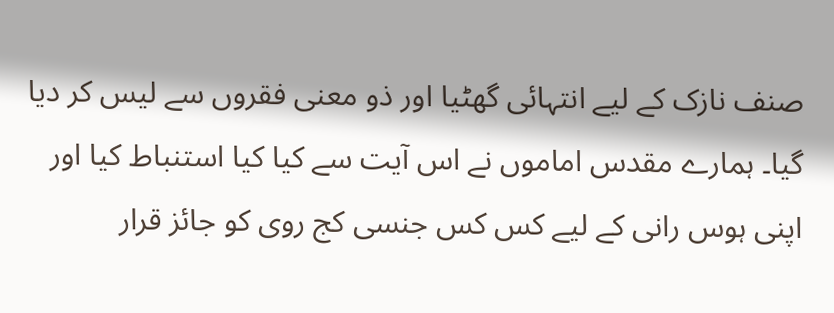صنف نازک کے لیے انتہائی گھٹیا اور ذو معنی فقروں سے لیس کر دیا گیا۔ ہمارے مقدس اماموں نے اس آیت سے کیا کیا استنباط کیا اور اپنی ہوس رانی کے لیے کس کس جنسی کج روی کو جائز قرار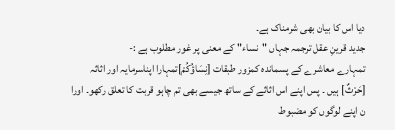دیا اس کا بیان بھی شرمناک ہے۔
جدید قرینِ عقل ترجمہ جہاں "نساء" کے معنی پر غور مطلوب ہے :-
تمہارے معاشرے کے پسماندہ کمزور طبقات [نِسَاؤُكُمْ]تمہارا اپناسرمایہ اور اثاثہ [حَرْ‌ثٌ] ہیں ۔ پس اپنے اس اثاثے کے ساتھ جیسے بھی تم چاہو قربت کا تعلق رکھو۔ اورا ن اپنے لوگوں کو مضبوط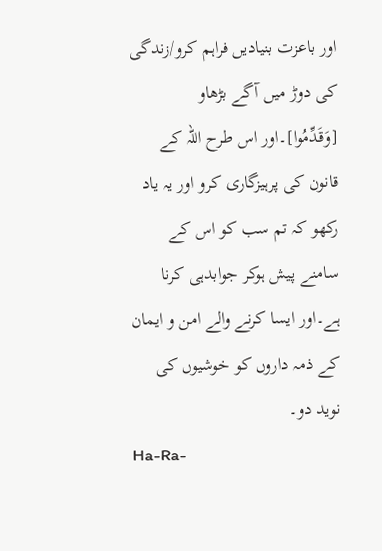اور باعزت بنیادیں فراہم کرو/زندگی کی دوڑ میں آگے بڑھاو [وَقَدِّمُوا]۔اور اس طرح اللہ کے قانون کی پرہیزگاری کرو اور یہ یاد رکھو کہ تم سب کو اس کے سامنے پیش ہوکر جوابدہی کرنا ہے۔اور ایسا کرنے والے امن و ایمان کے ذمہ داروں کو خوشیوں کی نوید دو۔
Ha-Ra-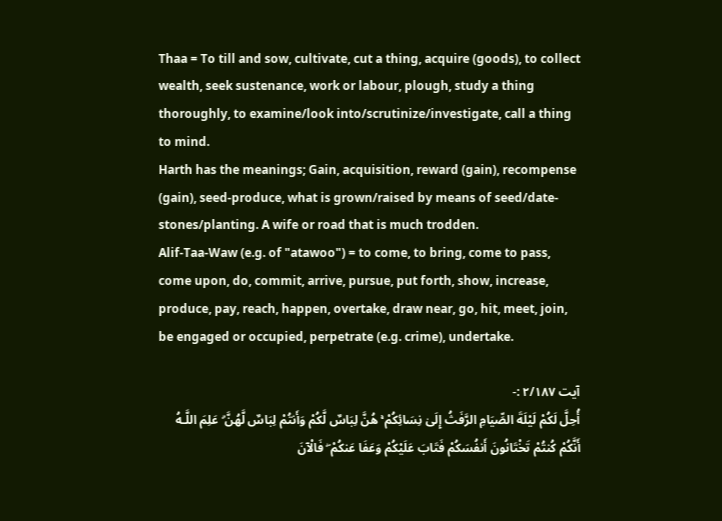Thaa = To till and sow, cultivate, cut a thing, acquire (goods), to collect wealth, seek sustenance, work or labour, plough, study a thing thoroughly, to examine/look into/scrutinize/investigate, call a thing to mind.
Harth has the meanings; Gain, acquisition, reward (gain), recompense (gain), seed-produce, what is grown/raised by means of seed/date-stones/planting. A wife or road that is much trodden.
Alif-Taa-Waw (e.g. of "atawoo") = to come, to bring, come to pass, come upon, do, commit, arrive, pursue, put forth, show, increase, produce, pay, reach, happen, overtake, draw near, go, hit, meet, join, be engaged or occupied, perpetrate (e.g. crime), undertake.

آیت ۲/۱۸۷ :-
أُحِلَّ لَكُمْ لَيْلَةَ الصِّيَامِ الرَّ‌فَثُ إِلَىٰ نِسَائِكُمْ ۚ هُنَّ لِبَاسٌ لَّكُمْ وَأَنتُمْ لِبَاسٌ لَّهُنَّ ۗ عَلِمَ اللَّـهُ أَنَّكُمْ كُنتُمْ تَخْتَانُونَ أَنفُسَكُمْ فَتَابَ عَلَيْكُمْ وَعَفَا عَنكُمْ ۖ فَالْآنَ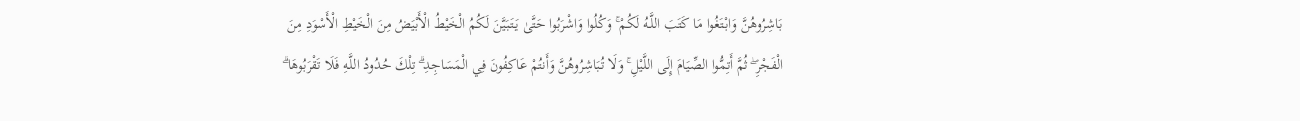بَاشِرُ‌وهُنَّ وَابْتَغُوا مَا كَتَبَ اللَّـهُ لَكُمْ ۚ وَكُلُوا وَاشْرَ‌بُوا حَتَّىٰ يَتَبَيَّنَ لَكُمُ الْخَيْطُ الْأَبْيَضُ مِنَ الْخَيْطِ الْأَسْوَدِ مِنَ الْفَجْرِ‌ ۖ ثُمَّ أَتِمُّوا الصِّيَامَ إِلَى اللَّيْلِ ۚ وَلَا تُبَاشِرُ‌وهُنَّ وَأَنتُمْ عَاكِفُونَ فِي الْمَسَاجِدِ ۗ تِلْكَ حُدُودُ اللَّـهِ فَلَا تَقْرَ‌بُوهَا ۗ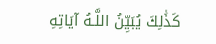كَذَٰلِكَ يُبَيِّنُ اللَّـهُ آيَاتِهِ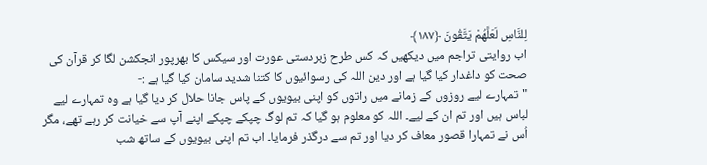لِلنَّاسِ لَعَلَّهُمْ يَتَّقُونَ ﴿١٨٧﴾
اب روایتی تراجم میں دیکھیں کہ کس طرح زبردستی عورت اور سیکس کا بھرپور انجکشن لگا کر قرآن کی صحت کو داغدار کیا گیا ہے اور دین اللہ کی رسوائیوں کا کتنا شدید سامان کیا گیا ہے :-
"تمہارے لیے روزوں کے زمانے میں راتوں کو اپنی بیویوں کے پاس جانا حلال کر دیا گیا ہے وہ تمہارے لیے لباس ہیں اور تم ان کے لیے۔ اللہ کو معلوم ہو گیا کہ تم لوگ چپکے چپکے اپنے آپ سے خیانت کر رہے تھے، مگر اُس نے تمہارا قصور معاف کر دیا اور تم سے درگذر فرمایا۔ اب تم اپنی بیویوں کے ساتھ شب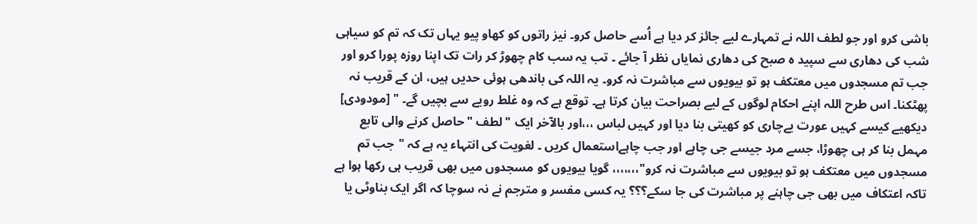باشی کرو اور جو لطف اللہ نے تمہارے لیے جائز کر دیا ہے اُسے حاصل کرو۔ نیز راتوں کو کھاو پیو یہاں تک کہ تم کو سیاہی شب کی دھاری سے سپید ہ صبح کی دھاری نمایاں نظر آ جائے ۔ تب یہ سب کام چھوڑ کر رات تک اپنا روزہ پورا کرو اور جب تم مسجدوں میں معتکف ہو تو بیویوں سے مباشرت نہ کرو۔ یہ اللہ کی باندھی ہوئی حدیں ہیں، ان کے قریب نہ پھٹکنا۔ اس طرح اللہ اپنے احکام لوگوں کے لیے بصراحت بیان کرتا ہے۔ توقع ہے کہ وہ غلط رویے سے بچیں گے۔ " [مودودی]
دیکھیے کیسے کہیں عورت بےچاری کو کھیتی بنا دیا اور کہیں لباس ،،،اور بالآخر ایک "لطف " حاصل کرنے والی تابع مہمل بنا کر ہی چھوڑا، جسے مرد جیسے جی چاہے اور جب چاہےاستعمال کریں ۔ لغویت کی انتہاء یہ ہے کہ "جب تم مسجدوں میں معتکف ہو تو بیویوں سے مباشرت نہ کرو"،،،،،،، گویا بیویوں کو مسجدوں میں بھی قریب ہی رکھا ہوا ہے تاکہ اعتکاف میں بھی جی چاہنے پر مباشرت کی جا سکے؟؟؟ یہ کسی مفسر و مترجم نے نہ سوچا کہ اگر ایک بناوٹی یا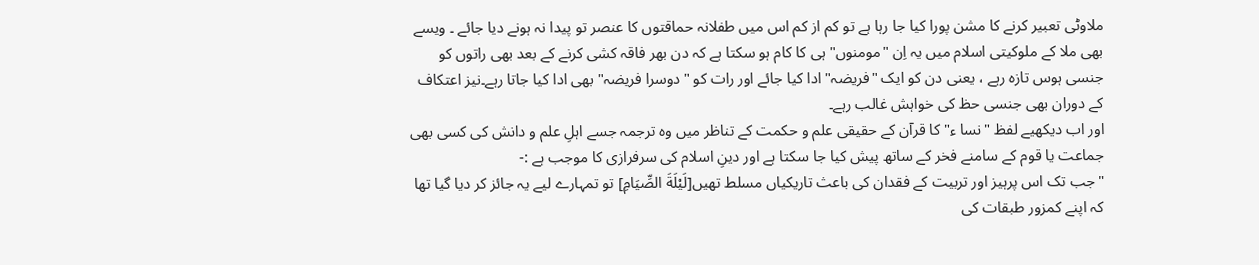ملاوٹی تعبیر کرنے کا مشن پورا کیا جا رہا ہے تو کم از کم اس میں طفلانہ حماقتوں کا عنصر تو پیدا نہ ہونے دیا جائے ۔ ویسے بھی ملا کے ملوکیتی اسلام میں یہ اِن "مومنوں" ہی کا کام ہو سکتا ہے کہ دن بھر فاقہ کشی کرنے کے بعد بھی راتوں کو جنسی ہوس تازہ رہے ، یعنی دن کو ایک "فریضہ" ادا کیا جائے اور رات کو "دوسرا فریضہ" بھی ادا کیا جاتا رہے۔نیز اعتکاف کے دوران بھی جنسی حظ کی خواہش غالب رہے۔
اور اب دیکھیے لفظ "نسا ء" کا قرآن کے حقیقی علم و حکمت کے تناظر میں وہ ترجمہ جسے اہلِ علم و دانش کی کسی بھی جماعت یا قوم کے سامنے فخر کے ساتھ پیش کیا جا سکتا ہے اور دینِ اسلام کی سرفرازی کا موجب ہے :-
"جب تک اس پرہیز اور تربیت کے فقدان کی باعث تاریکیاں مسلط تھیں[لَيْلَةَ الصِّيَامِ] تو تمہارے لیے یہ جائز کر دیا گیا تھا کہ اپنے کمزور طبقات کی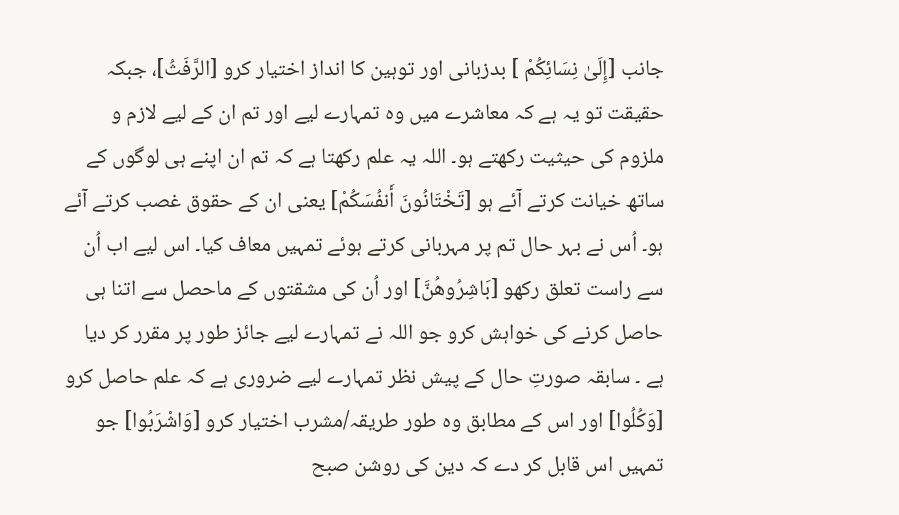جانب [إِلَىٰ نِسَائِكُمْ ] بدزبانی اور توہین کا انداز اختیار کرو [الرَّ‌فَثُ]، جبکہ حقیقت تو یہ ہے کہ معاشرے میں وہ تمہارے لیے اور تم ان کے لیے لازم و ملزوم کی حیثیت رکھتے ہو۔ اللہ یہ علم رکھتا ہے کہ تم ان اپنے ہی لوگوں کے ساتھ خیانت کرتے آئے ہو [تَخْتَانُونَ أَنفُسَكُمْ] یعنی ان کے حقوق غصب کرتے آئے ہو۔ اُس نے بہر حال تم پر مہربانی کرتے ہوئے تمہیں معاف کیا۔ اس لیے اب اُن سے راست تعلق رکھو [بَاشِرُ‌وهُنَّ] اور اُن کی مشقتوں کے ماحصل سے اتنا ہی حاصل کرنے کی خواہش کرو جو اللہ نے تمہارے لیے جائز طور پر مقرر کر دیا ہے ۔ سابقہ صورتِ حال کے پیش نظر تمہارے لیے ضروری ہے کہ علم حاصل کرو [وَكُلُوا] اور اس کے مطابق وہ طور طریقہ/مشرب اختیار کرو [وَاشْرَ‌بُوا] جو تمہیں اس قابل کر دے کہ دین کی روشن صبح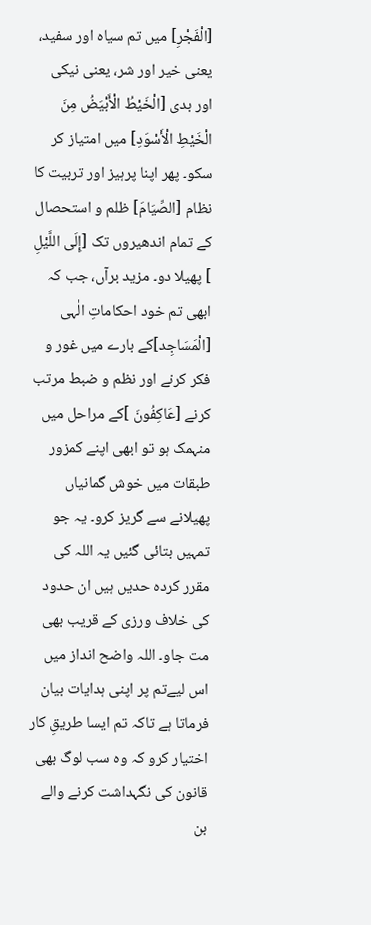[الْفَجْرِ] میں تم سیاہ اور سفید، یعنی خیر اور شر، یعنی نیکی اور بدی [الْخَيْطُ الْأَبْيَضُ مِنَ الْخَيْطِ الْأَسْوَدِ] میں امتیاز کر سکو۔ پھر اپنا پرہیز اور تربیت کا نظام [الصِّيَامَ] ظلم و استحصال کے تمام اندھیروں تک [إِلَى اللَّيْلِ ] پھیلا دو۔ مزید برآں، جب کہ ابھی تم خود احکاماتِ الٰہی [الْمَسَاجِد]کے بارے میں غور و فکر کرنے اور نظم و ضبط مرتب کرنے [عَاكِفُونَ ]کے مراحل میں منہمک ہو تو ابھی اپنے کمزور طبقات میں خوش گمانیاں پھیلانے سے گریز کرو۔ یہ جو تمہیں بتائی گئیں یہ اللہ کی مقرر کردہ حدیں ہیں ان حدود کی خلاف ورزی کے قریب بھی مت جاو۔ اللہ واضح انداز میں اس لیےتم پر اپنی ہدایات بیان فرماتا ہے تاکہ تم ایسا طریقِ کار اختیار کرو کہ وہ سب لوگ بھی قانون کی نگہداشت کرنے والے بن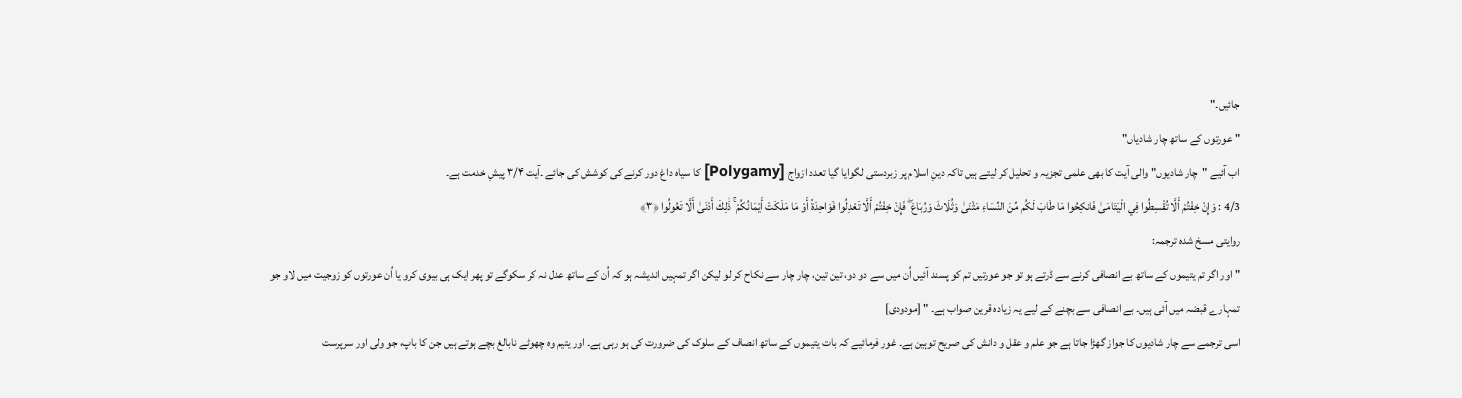جائیں۔"
"عورتوں کے ساتھ چار شادیاں"
اب آئیے "چار شادیوں" والی آیت کا بھی علمی تجزیہ و تحلیل کر لیتے ہیں تاکہ دینِ اسلام پر زبردستی لگوایا گیا تعدد ازواج [Polygamy] کا سیاہ داغ دور کرنے کی کوشش کی جائے ۔آیت ۳/۴ پیشِ خدمت ہے۔
4/3 : وَإِنْ خِفْتُمْ أَلَّا تُقْسِطُوا فِي الْيَتَامَىٰ فَانكِحُوا مَا طَابَ لَكُم مِّنَ النِّسَاءِ مَثْنَىٰ وَثُلَاثَ وَرُ‌بَاعَ ۖ فَإِنْ خِفْتُمْ أَلَّا تَعْدِلُوا فَوَاحِدَةً أَوْ مَا مَلَكَتْ أَيْمَانُكُمْ ۚ ذَٰلِكَ أَدْنَىٰ أَلَّا تَعُولُوا ﴿٣﴾
روایتی مسخ شدہ ترجمہ:
"اور اگر تم یتیموں کے ساتھ بے انصافی کرنے سے ڈرتے ہو تو جو عورتیں تم کو پسند آئیں اُن میں سے دو دو، تین تین، چار چار سے نکاح کر لو لیکن اگر تمہیں اندیشہ ہو کہ اُن کے ساتھ عدل نہ کر سکوگے تو پھر ایک ہی بیوی کرو یا اُن عورتوں کو زوجیت میں لاو جو تمہارے قبضہ میں آئی ہیں۔ بے انصافی سے بچنے کے لیے یہ زیادہ قرین صواب ہے۔ " [مودودی]
اسی ترجمے سے چار شادیوں کا جواز گھڑا جاتا ہے جو علم و عقل و دانش کی صریح توہین ہے۔ غور فرمائیے کہ بات یتیموں کے ساتھ انصاف کے سلوک کی ضرورت کی ہو رہی ہے۔ اور یتیم وہ چھوٹے نابالغ بچے ہوتے ہیں جن کا باپ، جو ولی اور سرپرست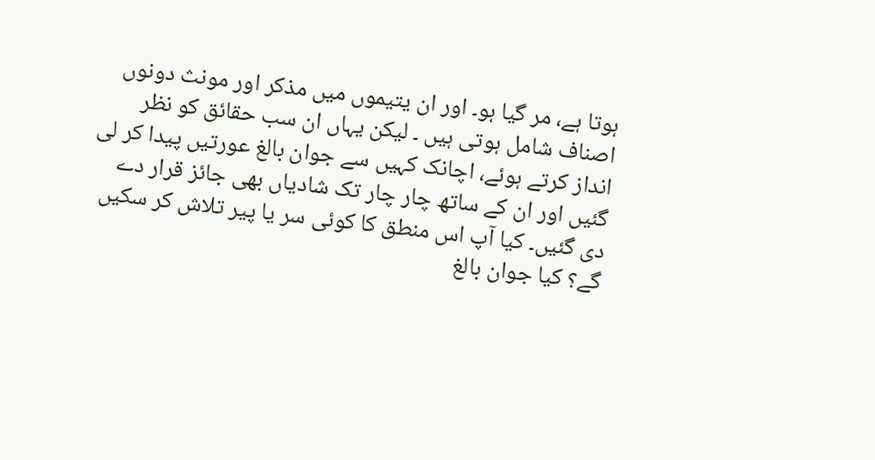ہوتا ہے، مر گیا ہو۔ اور ان یتیموں میں مذکر اور مونث دونوں اصناف شامل ہوتی ہیں ۔ لیکن یہاں ان سب حقائق کو نظر انداز کرتے ہوئے، اچانک کہیں سے جوان بالغ عورتیں پیدا کر لی گئیں اور ان کے ساتھ چار چار تک شادیاں بھی جائز قرار دے دی گئیں۔ کیا آپ اس منطق کا کوئی سر یا پیر تلاش کر سکیں گے؟ کیا جوان بالغ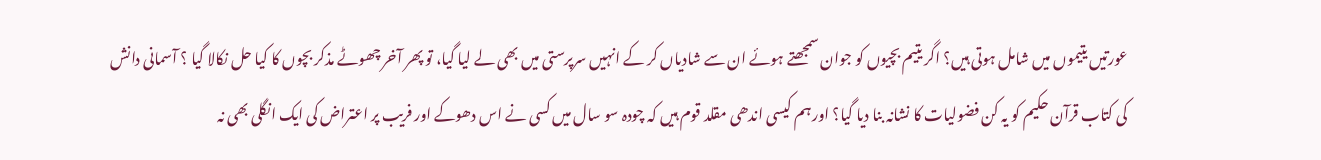عورتیں یتیموں میں شامل ہوتی ہیں؟ اگر یتیم بچیوں کو جوان سمجھتے ہوئے ان سے شادیاں کر کے انہیں سرپرستی میں بھی لے لیا گیا، تو پھر آخر چھوٹے مذکر بچوں کا کیا حل نکالا گیا ؟ آسمانی دانش کی کتاب قرآن حکیم کو یہ کن فضولیات کا نشانہ بنا دیا گیا؟ اور ہم کیسی اندھی مقلد قوم ہیں کہ چودہ سو سال میں کسی نے اس دھوکے اور فریب پر اعتراض کی ایک انگلی بھی نہ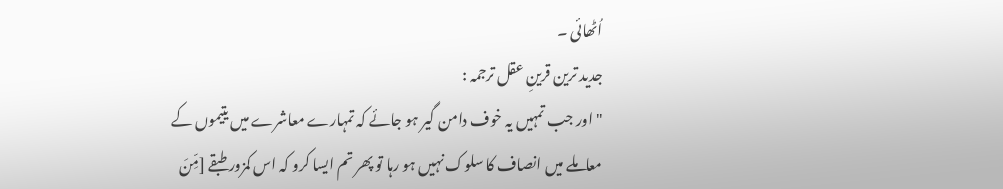اُٹھائی ۔
جدید ترین قرینِ عقل ترجمہ :
"اور جب تمہیں یہ خوف دامن گیر ہو جائے کہ تمہارے معاشرے میں یتیموں کے معاملے میں انصاف کا سلوک نہیں ہو رہا تو پھر تم ایسا کرو کہ اس کمزور طبقے [مِّنَ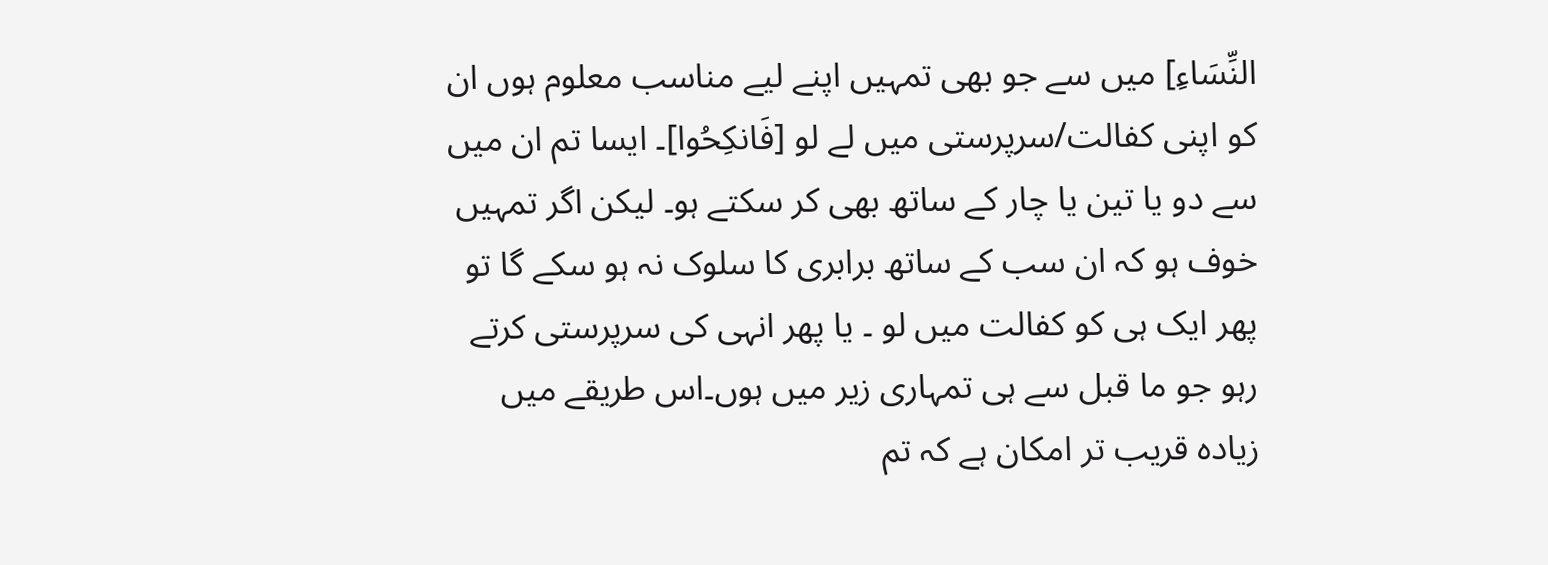النِّسَاءِ] میں سے جو بھی تمہیں اپنے لیے مناسب معلوم ہوں ان کو اپنی کفالت/سرپرستی میں لے لو [فَانكِحُوا]۔ ایسا تم ان میں سے دو یا تین یا چار کے ساتھ بھی کر سکتے ہو۔ لیکن اگر تمہیں خوف ہو کہ ان سب کے ساتھ برابری کا سلوک نہ ہو سکے گا تو پھر ایک ہی کو کفالت میں لو ۔ یا پھر انہی کی سرپرستی کرتے رہو جو ما قبل سے ہی تمہاری زیر میں ہوں۔اس طریقے میں زیادہ قریب تر امکان ہے کہ تم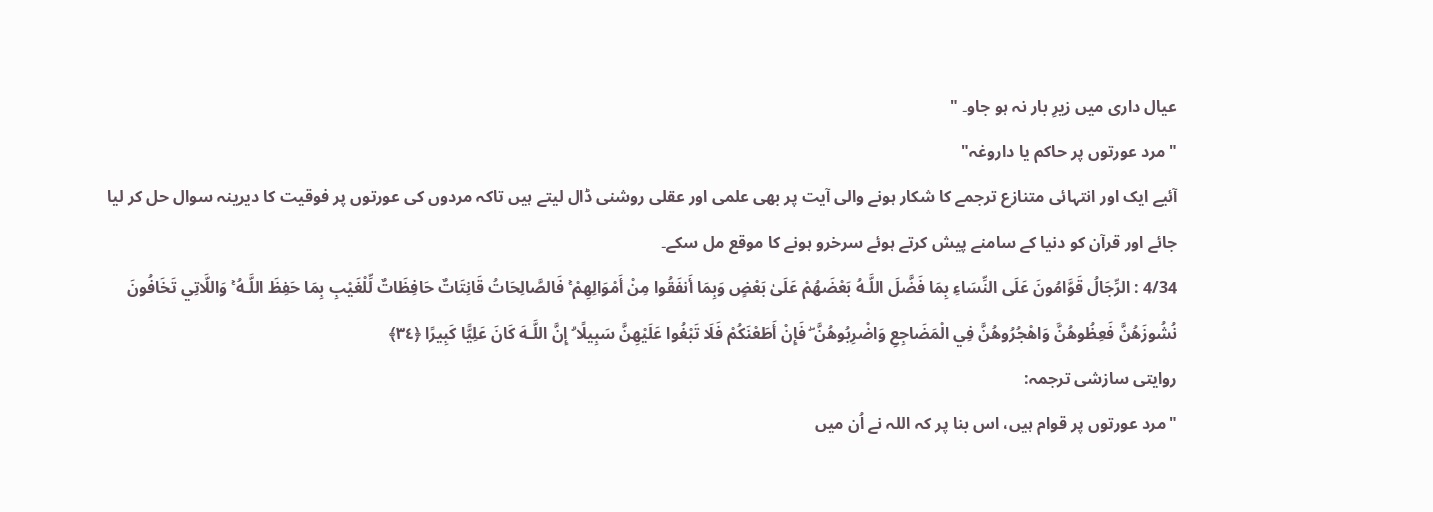عیال داری میں زیرِ بار نہ ہو جاو۔ "
"مرد عورتوں پر حاکم یا داروغہ"
آئیے ایک اور انتہائی متنازع ترجمے کا شکار ہونے والی آیت پر بھی علمی اور عقلی روشنی ڈال لیتے ہیں تاکہ مردوں کی عورتوں پر فوقیت کا دیرینہ سوال حل کر لیا جائے اور قرآن کو دنیا کے سامنے پیش کرتے ہوئے سرخرو ہونے کا موقع مل سکے۔
4/34 : الرِّ‌جَالُ قَوَّامُونَ عَلَى النِّسَاءِ بِمَا فَضَّلَ اللَّـهُ بَعْضَهُمْ عَلَىٰ بَعْضٍ وَبِمَا أَنفَقُوا مِنْ أَمْوَالِهِمْ ۚ فَالصَّالِحَاتُ قَانِتَاتٌ حَافِظَاتٌ لِّلْغَيْبِ بِمَا حَفِظَ اللَّـهُ ۚ وَاللَّاتِي تَخَافُونَ نُشُوزَهُنَّ فَعِظُوهُنَّ وَاهْجُرُ‌وهُنَّ فِي الْمَضَاجِعِ وَاضْرِ‌بُوهُنَّ ۖ فَإِنْ أَطَعْنَكُمْ فَلَا تَبْغُوا عَلَيْهِنَّ سَبِيلًا ۗ إِنَّ اللَّـهَ كَانَ عَلِيًّا كَبِيرً‌ا ﴿٣٤﴾
روایتی سازشی ترجمہ:
"مرد عورتوں پر قوام ہیں، اس بنا پر کہ اللہ نے اُن میں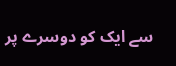سے ایک کو دوسرے پر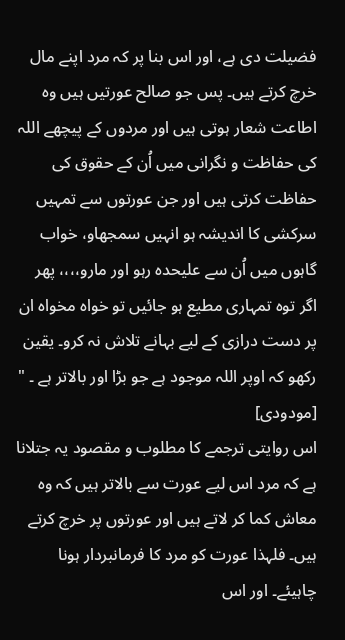فضیلت دی ہے، اور اس بنا پر کہ مرد اپنے مال خرچ کرتے ہیں۔ پس جو صالح عورتیں ہیں وہ اطاعت شعار ہوتی ہیں اور مردوں کے پیچھے اللہ کی حفاظت و نگرانی میں اُن کے حقوق کی حفاظت کرتی ہیں اور جن عورتوں سے تمہیں سرکشی کا اندیشہ ہو انہیں سمجھاو، خواب گاہوں میں اُن سے علیحدہ رہو اور مارو،،،، پھر اگر توہ تمہاری مطیع ہو جائیں تو خواہ مخواہ ان پر دست درازی کے لیے بہانے تلاش نہ کرو۔ یقین رکھو کہ اوپر اللہ موجود ہے جو بڑا اور بالاتر ہے ۔ " [مودودی]
اس روایتی ترجمے کا مطلوب و مقصود یہ جتلانا ہے کہ مرد اس لیے عورت سے بالاتر ہیں کہ وہ معاش کما کر لاتے ہیں اور عورتوں پر خرچ کرتے ہیں۔ فلہذا عورت کو مرد کا فرمانبردار ہونا چاہیئے۔ اور اس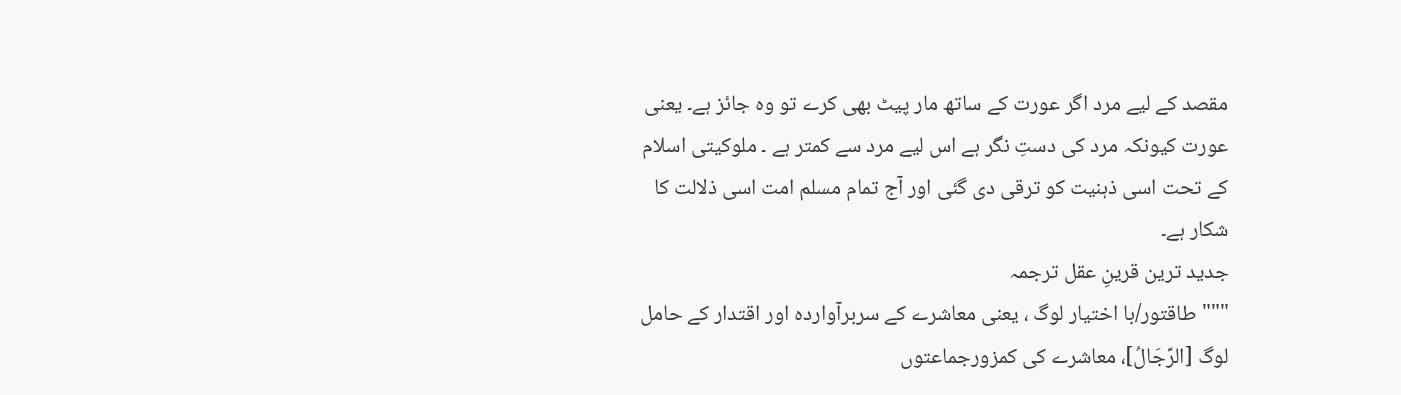مقصد کے لیے مرد اگر عورت کے ساتھ مار پیٹ بھی کرے تو وہ جائز ہے۔ یعنی عورت کیونکہ مرد کی دستِ نگر ہے اس لیے مرد سے کمتر ہے ۔ ملوکیتی اسلام کے تحت اسی ذہنیت کو ترقی دی گئی اور آج تمام مسلم امت اسی ذلالت کا شکار ہے۔
جدید ترین قرینِ عقل ترجمہ
"""طاقتور/با اختیار لوگ ، یعنی معاشرے کے سربرآواردہ اور اقتدار کے حامل لوگ [الرِّ‌جَالُ]، معاشرے کی کمزورجماعتوں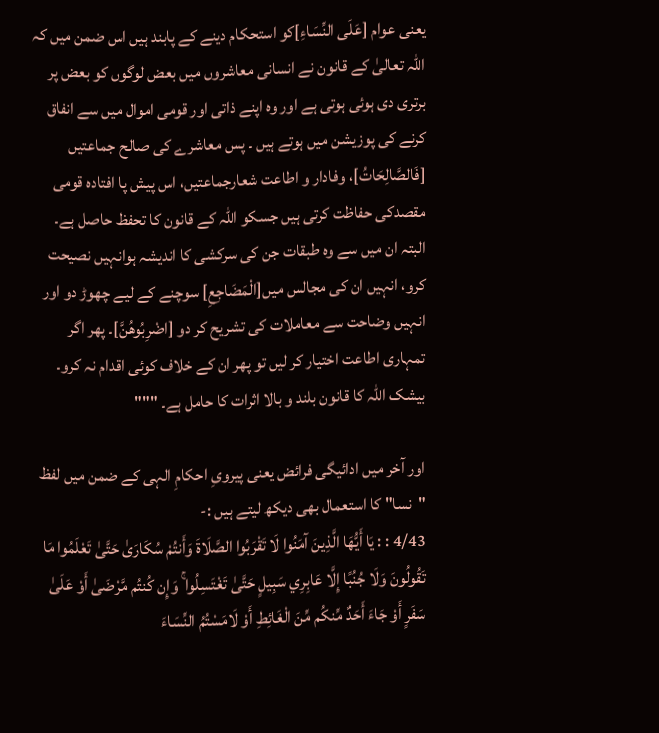یعنی عوام [عَلَى النِّسَاءِ]کو استحکام دینے کے پابند ہیں اس ضمن میں کہ اللہ تعالیٰ کے قانون نے انسانی معاشروں میں بعض لوگوں کو بعض پر برتری دی ہوئی ہوتی ہے اور وہ اپنے ذاتی اور قومی اموال میں سے انفاق کرنے کی پوزیشن میں ہوتے ہیں ۔ پس معاشرے کی صالح جماعتیں [فَالصَّالِحَاتُ]، وفادار و اطاعت شعارجماعتیں، اس پیش پا افتادہ قومی مقصدکی حفاظت کرتی ہیں جسکو اللہ کے قانون کا تحفظ حاصل ہے۔ البتہ ان میں سے وہ طبقات جن کی سرکشی کا اندیشہ ہوانہیں نصیحت کرو، انہیں ان کی مجالس میں[الْمَضَاجِعِ] سوچنے کے لیے چھوڑ دو اور انہیں وضاحت سے معاملات کی تشریح کر دو [اضْرِ‌بُوهُنَّ]۔ پھر اگر تمہاری اطاعت اختیار کر لیں تو پھر ان کے خلاف کوئی اقدام نہ کرو۔ بیشک اللہ کا قانون بلند و بالا اثرات کا حامل ہے۔ """

اور آخر میں ادائیگی فرائض یعنی پیرویِ احکامِ الہی کے ضمن میں لفظ "نسا" کا استعمال بھی دیکھ لیتے ہیں :-
4/43 : : يَا أَيُّهَا الَّذِينَ آمَنُوا لَا تَقْرَ‌بُوا الصَّلَاةَ وَأَنتُمْ سُكَارَ‌ىٰ حَتَّىٰ تَعْلَمُوا مَا تَقُولُونَ وَلَا جُنُبًا إِلَّا عَابِرِ‌ي سَبِيلٍ حَتَّىٰ تَغْتَسِلُوا ۚ وَإِن كُنتُم مَّرْ‌ضَىٰ أَوْ عَلَىٰ سَفَرٍ‌ أَوْ جَاءَ أَحَدٌ مِّنكُم مِّنَ الْغَائِطِ أَوْ لَامَسْتُمُ النِّسَاءَ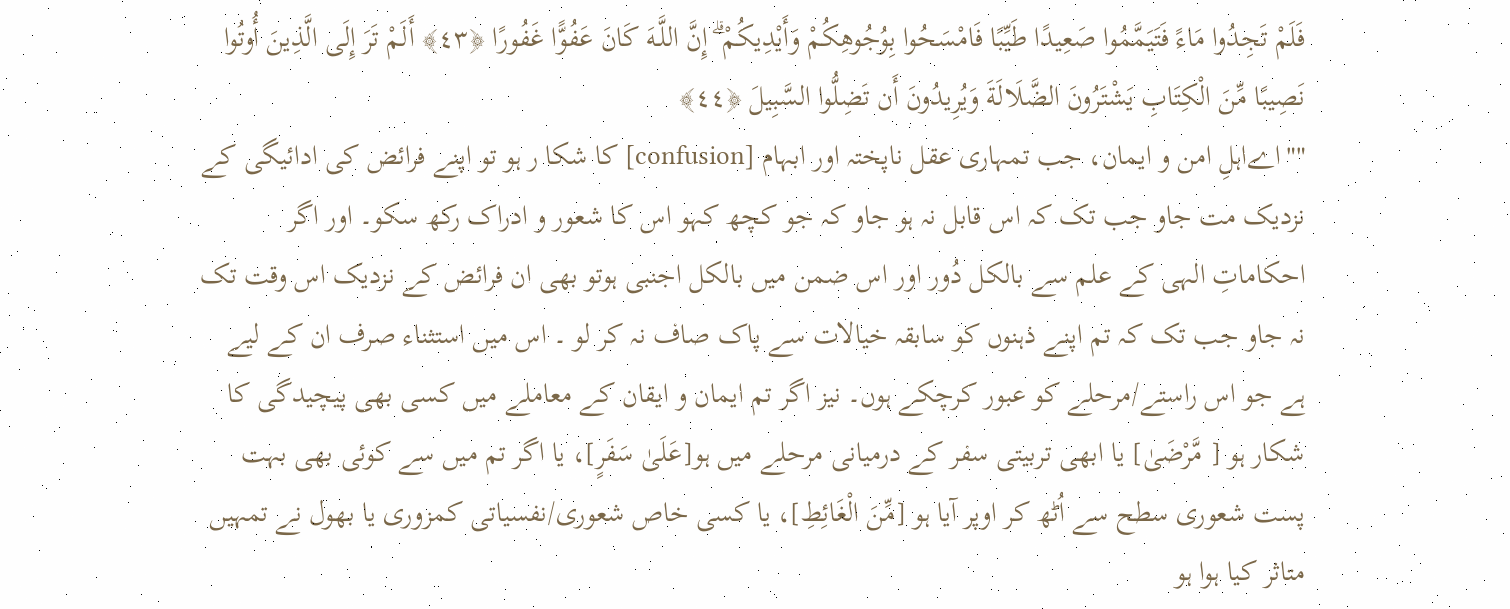فَلَمْ تَجِدُوا مَاءً فَتَيَمَّمُوا صَعِيدًا طَيِّبًا فَامْسَحُوا بِوُجُوهِكُمْ وَأَيْدِيكُمْ ۗ إِنَّ اللَّـهَ كَانَ عَفُوًّا غَفُورً‌ا ﴿٤٣﴾ أَلَمْ تَرَ‌ إِلَى الَّذِينَ أُوتُوا نَصِيبًا مِّنَ الْكِتَابِ يَشْتَرُ‌ونَ الضَّلَالَةَ وَيُرِ‌يدُونَ أَن تَضِلُّوا السَّبِيلَ ﴿٤٤﴾
""اےاہلِ امن و ایمان، جب تمہاری عقل ناپختہ اور ابہام [confusion] کا شکا ر ہو تو اپنے فرائض کی ادائیگی کے نزدیک مت جاو جب تک کہ اس قابل نہ ہو جاو کہ جو کچھ کہو اس کا شعور و ادراک رکھ سکو۔ اور اگر احکاماتِ الہی کے علم سے بالکل دُور اور اس ضمن میں بالکل اجنبی ہوتو بھی ان فرائض کے نزدیک اس وقت تک نہ جاو جب تک کہ تم اپنے ذہنوں کو سابقہ خیالات سے پاک صاف نہ کر لو ۔ اس میں استثناء صرف ان کے لیے ہے جو اس راستے/مرحلے کو عبور کرچکے ہوں۔ نیز اگر تم ایمان و ایقان کے معاملے میں کسی بھی پیچیدگی کا شکار ہو [ مَّرْ‌ضَىٰ] یا ابھی تربیتی سفر کے درمیانی مرحلے میں ہو[عَلَىٰ سَفَرٍ‌]، یا اگر تم میں سے کوئی بھی بہت پست شعوری سطح سے اُٹھ کر اوپر آیا ہو [مِّنَ الْغَائِطِ]، یا کسی خاص شعوری/نفسیاتی کمزوری یا بھول نے تمہیں متاثر کیا ہوا ہو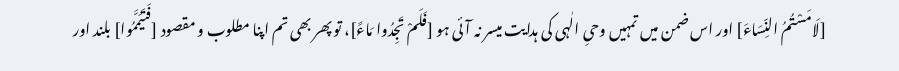[لَامَسْتُمُ النِّسَاءَ] اور اس ضمن میں تمہیں وحیِ الٰہی کی ہدایت میسر نہ آئی ہو [فَلَمْ تَجِدُوا مَاءً]، تو پھر بھی تم اپنا مطلوب و مقصود [فَتَيَمَّمُوا] بلند اور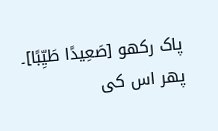پاک رکھو [صَعِيدًا طَيِّبًا]۔ پھر اس کی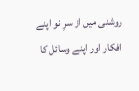روشنی میں از سرِ نو اپنے افکار اور اپنے وسائل کا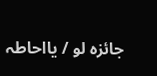جائزہ لو / یااحاطہ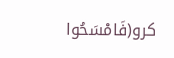کرو(فَامْسَحُوا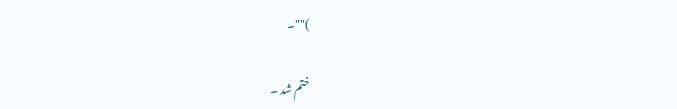)""۔

ختم شد ۔